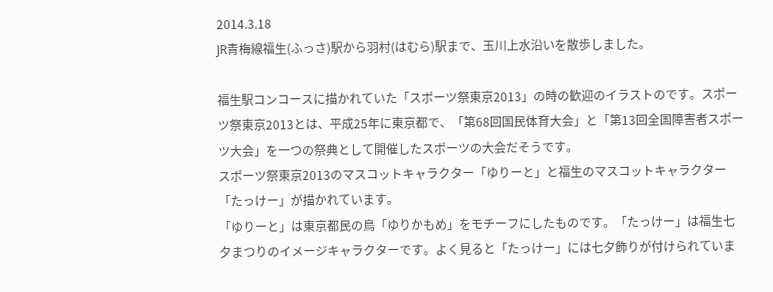2014.3.18
JR青梅線福生(ふっさ)駅から羽村(はむら)駅まで、玉川上水沿いを散歩しました。

福生駅コンコースに描かれていた「スポーツ祭東京2013」の時の歓迎のイラストのです。スポーツ祭東京2013とは、平成25年に東京都で、「第68回国民体育大会」と「第13回全国障害者スポーツ大会」を一つの祭典として開催したスポーツの大会だそうです。
スポーツ祭東京2013のマスコットキャラクター「ゆりーと」と福生のマスコットキャラクター「たっけー」が描かれています。
「ゆりーと」は東京都民の鳥「ゆりかもめ」をモチーフにしたものです。「たっけー」は福生七夕まつりのイメージキャラクターです。よく見ると「たっけー」には七夕飾りが付けられていま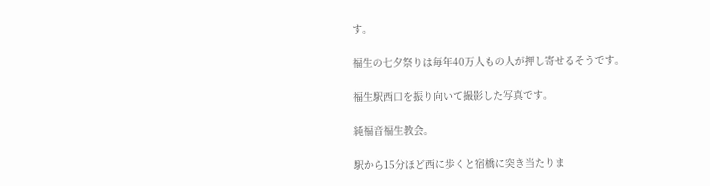す。

福生の七夕祭りは毎年40万人もの人が押し寄せるそうです。

福生駅西口を振り向いて撮影した写真です。

純福音福生教会。

駅から15分ほど西に歩くと宿橋に突き当たりま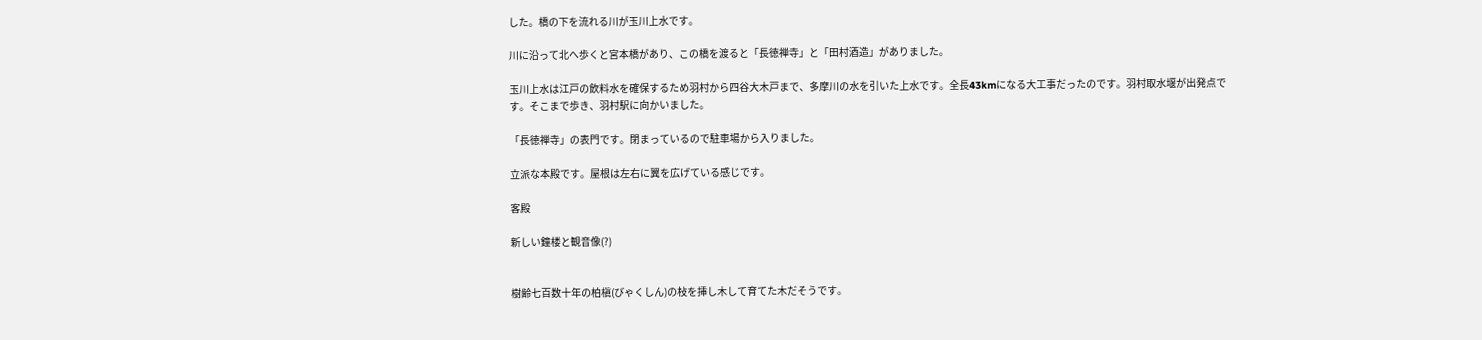した。橋の下を流れる川が玉川上水です。

川に沿って北へ歩くと宮本橋があり、この橋を渡ると「長徳禅寺」と「田村酒造」がありました。

玉川上水は江戸の飲料水を確保するため羽村から四谷大木戸まで、多摩川の水を引いた上水です。全長43kmになる大工事だったのです。羽村取水堰が出発点です。そこまで歩き、羽村駅に向かいました。

「長徳禅寺」の表門です。閉まっているので駐車場から入りました。

立派な本殿です。屋根は左右に翼を広げている感じです。

客殿

新しい鐘楼と観音像(?)


樹齢七百数十年の柏槇(びゃくしん)の枝を挿し木して育てた木だそうです。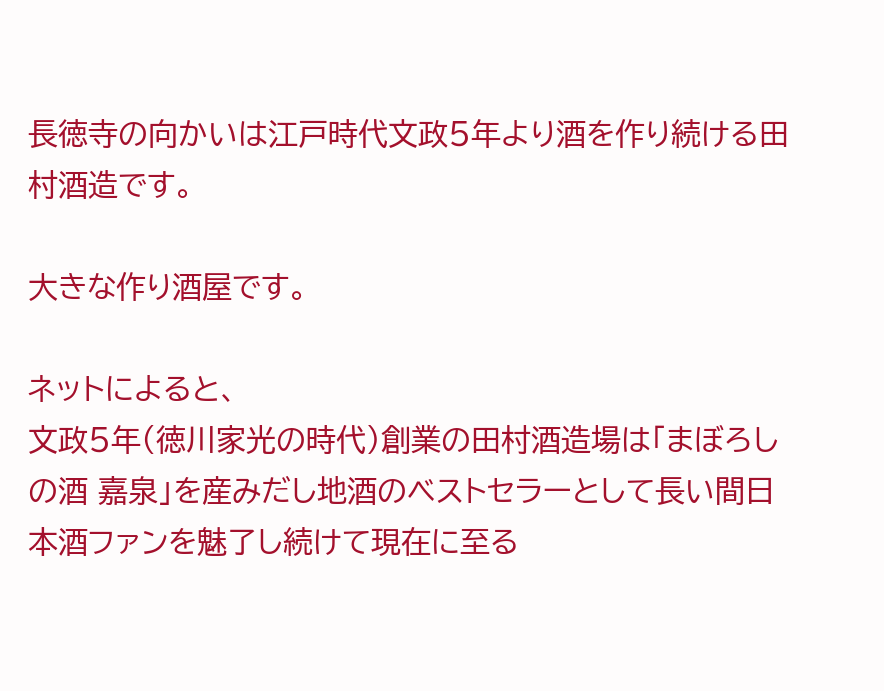長徳寺の向かいは江戸時代文政5年より酒を作り続ける田村酒造です。

大きな作り酒屋です。

ネットによると、
文政5年(徳川家光の時代)創業の田村酒造場は「まぼろしの酒 嘉泉」を産みだし地酒のベストセラーとして長い間日本酒ファンを魅了し続けて現在に至る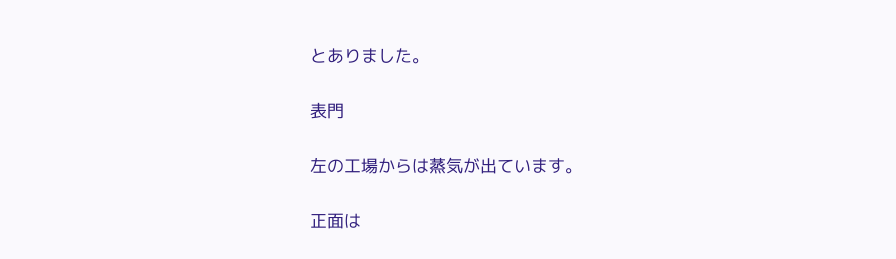とありました。

表門

左の工場からは蒸気が出ています。

正面は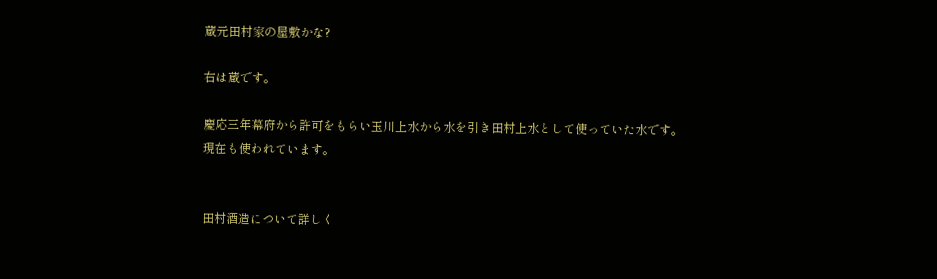蔵元田村家の屋敷かな?

右は蔵です。

慶応三年幕府から許可をもらい玉川上水から水を引き田村上水として使っていた水です。
現在も使われています。


田村酒造について詳しく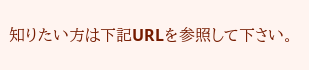知りたい方は下記URLを参照して下さい。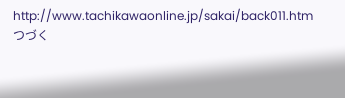http://www.tachikawaonline.jp/sakai/back011.htm
つづく